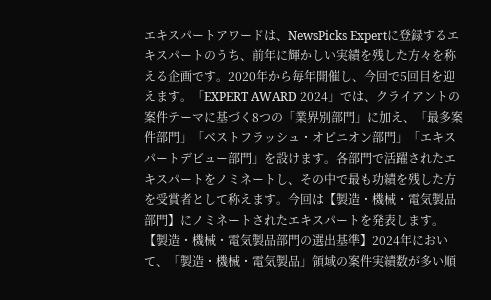エキスパートアワードは、NewsPicks Expertに登録するエキスパートのうち、前年に輝かしい実績を残した方々を称える企画です。2020年から毎年開催し、今回で5回目を迎えます。「EXPERT AWARD 2024」では、クライアントの案件テーマに基づく8つの「業界別部門」に加え、「最多案件部門」「ベストフラッシュ・オピニオン部門」「エキスパートデビュー部門」を設けます。各部門で活躍されたエキスパートをノミネートし、その中で最も功績を残した方を受賞者として称えます。今回は【製造・機械・電気製品部門】にノミネートされたエキスパートを発表します。【製造・機械・電気製品部門の選出基準】2024年において、「製造・機械・電気製品」領域の案件実績数が多い順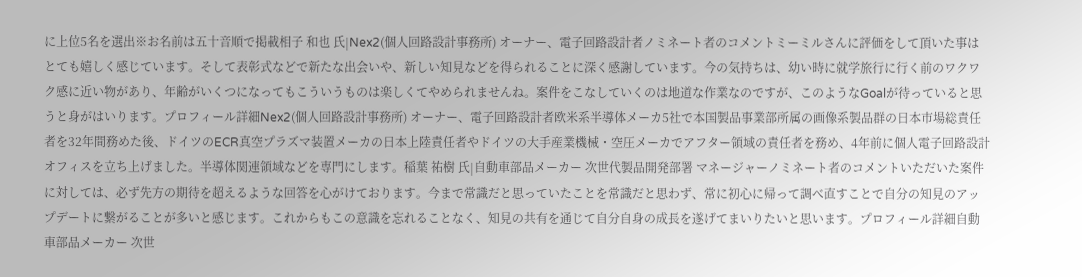に上位5名を選出※お名前は五十音順で掲載相子 和也 氏|Nex2(個人回路設計事務所) オーナー、電子回路設計者ノミネート者のコメントミーミルさんに評価をして頂いた事はとても嬉しく感じています。そして表彰式などで新たな出会いや、新しい知見などを得られることに深く感謝しています。今の気持ちは、幼い時に就学旅行に行く前のワクワク感に近い物があり、年齢がいくつになってもこういうものは楽しくてやめられませんね。案件をこなしていくのは地道な作業なのですが、このようなGoalが待っていると思うと身がはいります。プロフィール詳細Nex2(個人回路設計事務所) オーナー、電子回路設計者欧米系半導体メーカ5社で本国製品事業部所属の画像系製品群の日本市場総責任者を32年間務めた後、ドイツのECR真空プラズマ装置メーカの日本上陸責任者やドイツの大手産業機械・空圧メーカでアフター領域の責任者を務め、4年前に個人電子回路設計オフィスを立ち上げました。半導体関連領域などを専門にします。稲葉 祐樹 氏|自動車部品メーカー 次世代製品開発部署 マネージャーノミネート者のコメントいただいた案件に対しては、必ず先方の期待を超えるような回答を心がけております。今まで常識だと思っていたことを常識だと思わず、常に初心に帰って調べ直すことで自分の知見のアップデートに繋がることが多いと感じます。これからもこの意識を忘れることなく、知見の共有を通じて自分自身の成長を遂げてまいりたいと思います。プロフィール詳細自動車部品メーカー 次世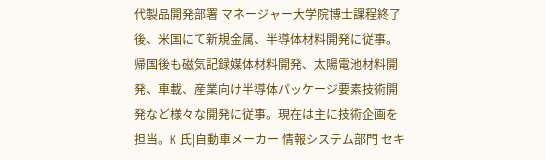代製品開発部署 マネージャー大学院博士課程終了後、米国にて新規金属、半導体材料開発に従事。帰国後も磁気記録媒体材料開発、太陽電池材料開発、車載、産業向け半導体パッケージ要素技術開発など様々な開発に従事。現在は主に技術企画を担当。K 氏|自動車メーカー 情報システム部門 セキ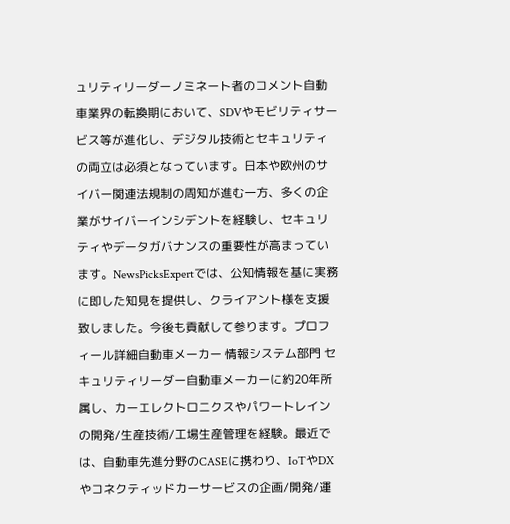ュリティリーダーノミネート者のコメント自動車業界の転換期において、SDVやモビリティサービス等が進化し、デジタル技術とセキュリティの両立は必須となっています。日本や欧州のサイバー関連法規制の周知が進む一方、多くの企業がサイバーインシデントを経験し、セキュリティやデータガバナンスの重要性が高まっています。NewsPicksExpertでは、公知情報を基に実務に即した知見を提供し、クライアント様を支援致しました。今後も貢献して参ります。プロフィール詳細自動車メーカー 情報システム部門 セキュリティリーダー自動車メーカーに約20年所属し、カーエレクトロニクスやパワートレインの開発/生産技術/工場生産管理を経験。最近では、自動車先進分野のCASEに携わり、IoTやDXやコネクティッドカーサービスの企画/開発/運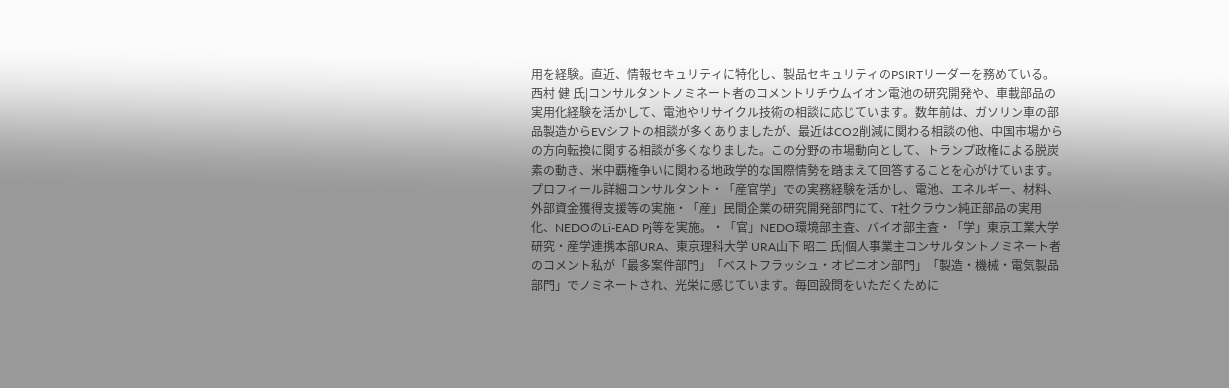用を経験。直近、情報セキュリティに特化し、製品セキュリティのPSIRTリーダーを務めている。西村 健 氏|コンサルタントノミネート者のコメントリチウムイオン電池の研究開発や、車載部品の実用化経験を活かして、電池やリサイクル技術の相談に応じています。数年前は、ガソリン車の部品製造からEVシフトの相談が多くありましたが、最近はCO2削減に関わる相談の他、中国市場からの方向転換に関する相談が多くなりました。この分野の市場動向として、トランプ政権による脱炭素の動き、米中覇権争いに関わる地政学的な国際情勢を踏まえて回答することを心がけています。プロフィール詳細コンサルタント・「産官学」での実務経験を活かし、電池、エネルギー、材料、外部資金獲得支援等の実施・「産」民間企業の研究開発部門にて、T社クラウン純正部品の実用化、NEDOのLi-EAD Pj等を実施。・「官」NEDO環境部主査、バイオ部主査・「学」東京工業大学 研究・産学連携本部URA、東京理科大学 URA山下 昭二 氏|個人事業主コンサルタントノミネート者のコメント私が「最多案件部門」「ベストフラッシュ・オピニオン部門」「製造・機械・電気製品部門」でノミネートされ、光栄に感じています。毎回設問をいただくために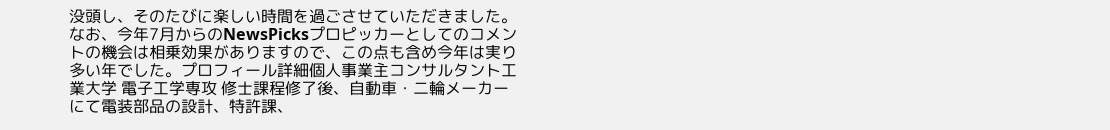没頭し、そのたびに楽しい時間を過ごさせていただきました。なお、今年7月からのNewsPicksプロピッカーとしてのコメントの機会は相乗効果がありますので、この点も含め今年は実り多い年でした。プロフィール詳細個人事業主コンサルタント工業大学 電子工学専攻 修士課程修了後、自動車・二輪メーカーにて電装部品の設計、特許課、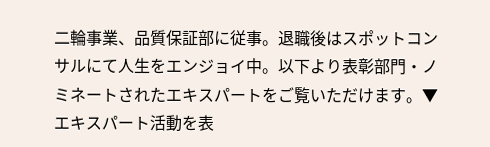二輪事業、品質保証部に従事。退職後はスポットコンサルにて人生をエンジョイ中。以下より表彰部門・ノミネートされたエキスパートをご覧いただけます。▼エキスパート活動を表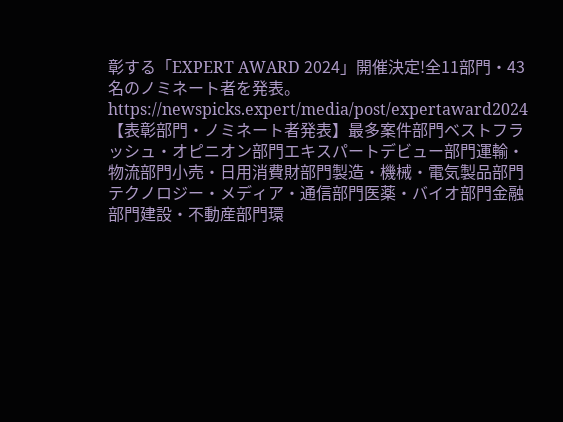彰する「EXPERT AWARD 2024」開催決定!全11部門・43名のノミネート者を発表。https://newspicks.expert/media/post/expertaward2024【表彰部門・ノミネート者発表】最多案件部門ベストフラッシュ・オピニオン部門エキスパートデビュー部門運輸・物流部門小売・日用消費財部門製造・機械・電気製品部門テクノロジー・メディア・通信部門医薬・バイオ部門金融部門建設・不動産部門環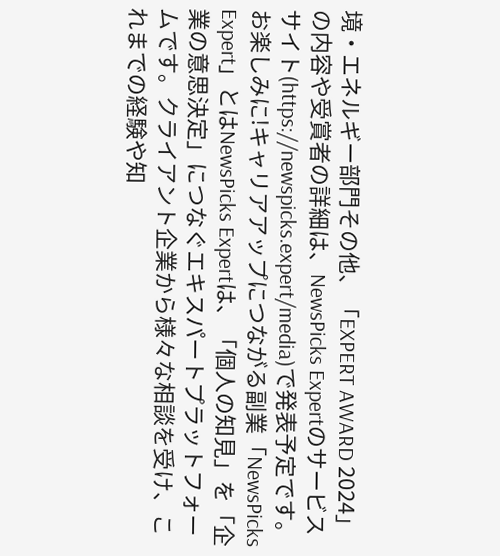境・エネルギー部門その他、「EXPERT AWARD 2024」の内容や受賞者の詳細は、NewsPicks Expertのサービスサイト(https://newspicks.expert/media)で発表予定です。お楽しみに!キャリアアップにつながる副業「NewsPicks Expert」とはNewsPicks Expertは、「個人の知見」を「企業の意思決定」につなぐエキスパートプラットフォームです。クライアント企業から様々な相談を受け、これまでの経験や知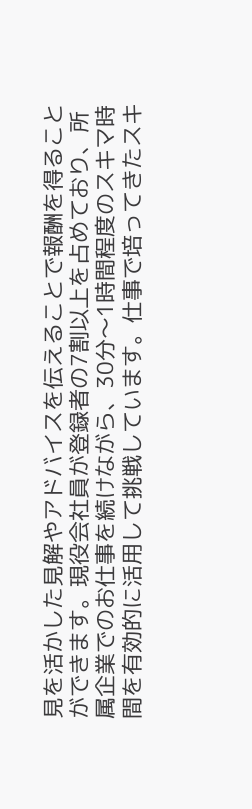見を活かした見解やアドバイスを伝えることで報酬を得ることができます。現役会社員が登録者の7割以上を占めており、所属企業でのお仕事を続けながら、30分〜1時間程度のスキマ時間を有効的に活用して挑戦しています。仕事で培ってきたスキ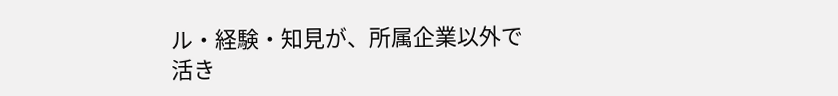ル・経験・知見が、所属企業以外で活き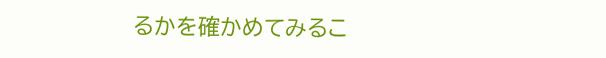るかを確かめてみるこ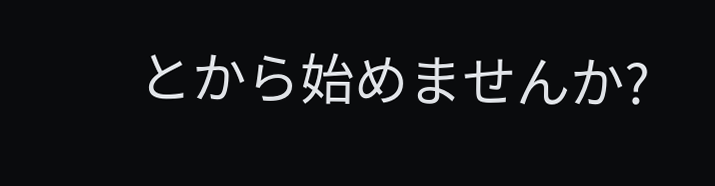とから始めませんか?